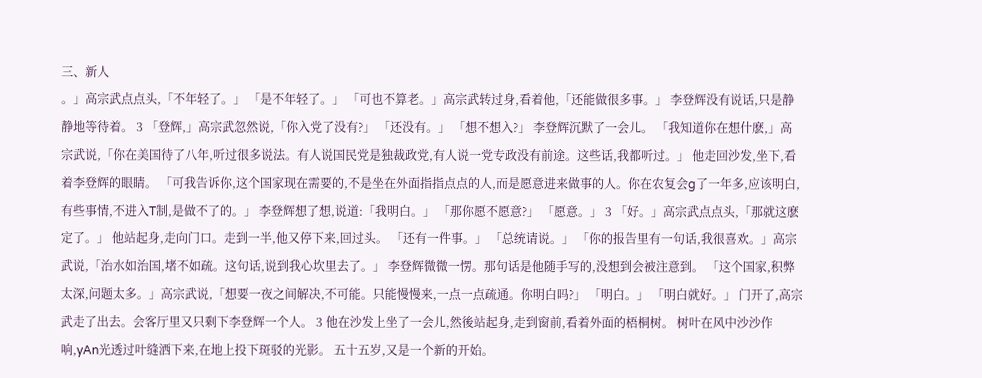三、新人
。」高宗武点点头,「不年轻了。」 「是不年轻了。」 「可也不算老。」高宗武转过身,看着他,「还能做很多事。」 李登辉没有说话,只是静静地等待着。 3 「登辉,」高宗武忽然说,「你入党了没有?」 「还没有。」 「想不想入?」 李登辉沉默了一会儿。 「我知道你在想什麽,」高宗武说,「你在美国待了八年,听过很多说法。有人说国民党是独裁政党,有人说一党专政没有前途。这些话,我都听过。」 他走回沙发,坐下,看着李登辉的眼睛。 「可我告诉你,这个国家现在需要的,不是坐在外面指指点点的人,而是愿意进来做事的人。你在农复会g了一年多,应该明白,有些事情,不进入T制,是做不了的。」 李登辉想了想,说道:「我明白。」 「那你愿不愿意?」 「愿意。」 3 「好。」高宗武点点头,「那就这麽定了。」 他站起身,走向门口。走到一半,他又停下来,回过头。 「还有一件事。」 「总统请说。」 「你的报告里有一句话,我很喜欢。」高宗武说,「治水如治国,堵不如疏。这句话,说到我心坎里去了。」 李登辉微微一愣。那句话是他随手写的,没想到会被注意到。 「这个国家,积弊太深,问题太多。」高宗武说,「想要一夜之间解决,不可能。只能慢慢来,一点一点疏通。你明白吗?」 「明白。」 「明白就好。」 门开了,高宗武走了出去。会客厅里又只剩下李登辉一个人。 3 他在沙发上坐了一会儿,然後站起身,走到窗前,看着外面的梧桐树。 树叶在风中沙沙作响,yAn光透过叶缝洒下来,在地上投下斑驳的光影。 五十五岁,又是一个新的开始。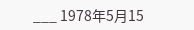___ 1978年5月15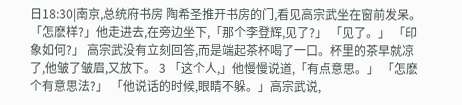日18:30|南京,总统府书房 陶希圣推开书房的门,看见高宗武坐在窗前发呆。 「怎麽样?」他走进去,在旁边坐下,「那个李登辉,见了?」 「见了。」 「印象如何?」 高宗武没有立刻回答,而是端起茶杯喝了一口。杯里的茶早就凉了,他皱了皱眉,又放下。 3 「这个人,」他慢慢说道,「有点意思。」 「怎麽个有意思法?」 「他说话的时候,眼睛不躲。」高宗武说,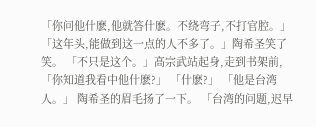「你问他什麽,他就答什麽。不绕弯子,不打官腔。」 「这年头,能做到这一点的人不多了。」陶希圣笑了笑。 「不只是这个。」高宗武站起身,走到书架前,「你知道我看中他什麽?」 「什麽?」 「他是台湾人。」 陶希圣的眉毛扬了一下。 「台湾的问题,迟早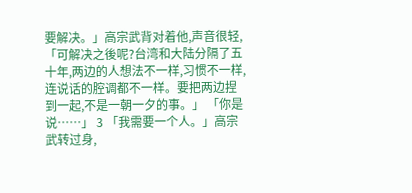要解决。」高宗武背对着他,声音很轻,「可解决之後呢?台湾和大陆分隔了五十年,两边的人想法不一样,习惯不一样,连说话的腔调都不一样。要把两边捏到一起,不是一朝一夕的事。」 「你是说……」 3 「我需要一个人。」高宗武转过身,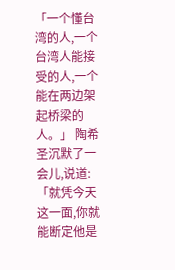「一个懂台湾的人,一个台湾人能接受的人,一个能在两边架起桥梁的人。」 陶希圣沉默了一会儿,说道:「就凭今天这一面,你就能断定他是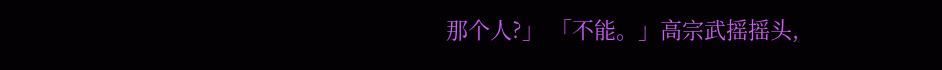那个人?」 「不能。」高宗武摇摇头,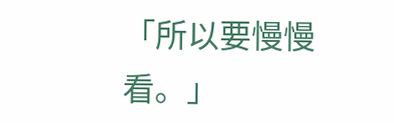「所以要慢慢看。」